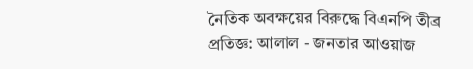নৈতিক অবক্ষয়ের বিরুদ্ধে বিএনপি তীব্র প্রতিজ্ঞ: আলাল - জনতার আওয়াজ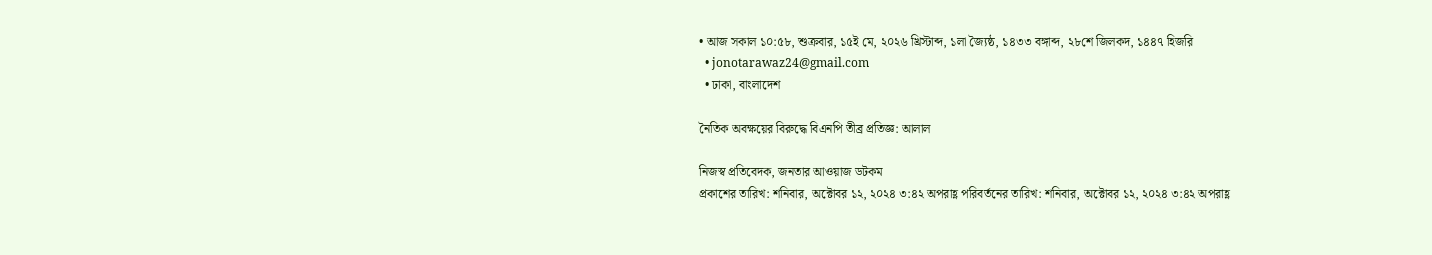• আজ সকাল ১০:৫৮, শুক্রবার, ১৫ই মে, ২০২৬ খ্রিস্টাব্দ, ১লা জ্যৈষ্ঠ, ১৪৩৩ বঙ্গাব্দ, ২৮শে জিলকদ, ১৪৪৭ হিজরি
  • jonotarawaz24@gmail.com
  • ঢাকা, বাংলাদেশ

নৈতিক অবক্ষয়ের বিরুদ্ধে বিএনপি তীব্র প্রতিজ্ঞ: আলাল

নিজস্ব প্রতিবেদক, জনতার আওয়াজ ডটকম
প্রকাশের তারিখ: শনিবার, অক্টোবর ১২, ২০২৪ ৩:৪২ অপরাহ্ণ পরিবর্তনের তারিখ: শনিবার, অক্টোবর ১২, ২০২৪ ৩:৪২ অপরাহ্ণ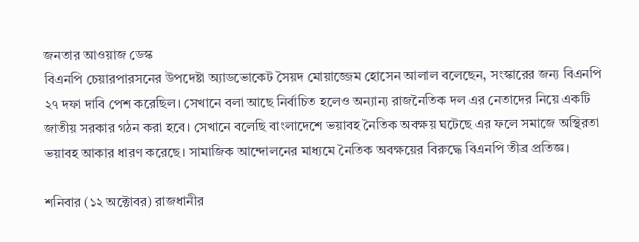জনতার আওয়াজ ডেস্ক
বিএনপি চেয়ারপারসনের উপদেষ্টা অ্যাডভোকেট সৈয়দ মোয়াজ্জেম হোসেন আলাল বলেছেন, সংস্কারের জন্য বিএনপি ২৭ দফা দাবি পেশ করেছিল। সেখানে বলা আছে নির্বাচিত হলেও অন্যান্য রাজনৈতিক দল এর নেতাদের নিয়ে একটি জাতীয় সরকার গঠন করা হবে। সেখানে বলেছি বাংলাদেশে ভয়াবহ নৈতিক অবক্ষয় ঘটেছে এর ফলে সমাজে অস্থিরতা ভয়াবহ আকার ধারণ করেছে। সামাজিক আন্দোলনের মাধ্যমে নৈতিক অবক্ষয়ের বিরুদ্ধে বিএনপি তীব্র প্রতিজ্ঞ।

শনিবার (১২ অক্টোবর) রাজধানীর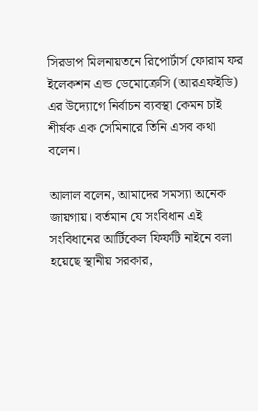সিরডাপ মিলনায়তনে রিপোর্টার্স ফোরাম ফর ইলেকশন এন্ড ডেমোক্রেসি (আরএফইডি) এর উদ্যোগে নির্বাচন ব্যবস্থা কেমন চাই শীর্ষক এক সেমিনারে তিনি এসব কথা বলেন।

আলাল বলেন, আমাদের সমস্যা অনেক জায়গায়। বর্তমান যে সংবিধান এই সংবিধানের আর্টিকেল ফিফটি নাইনে বলা হয়েছে স্থানীয় সরকার,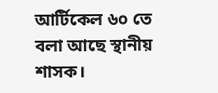আর্টিকেল ৬০ তে বলা আছে স্থানীয় শাসক।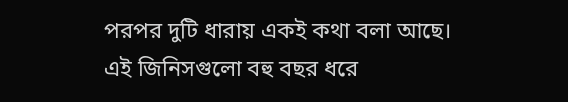পরপর দুটি ধারায় একই কথা বলা আছে। এই জিনিসগুলো বহু বছর ধরে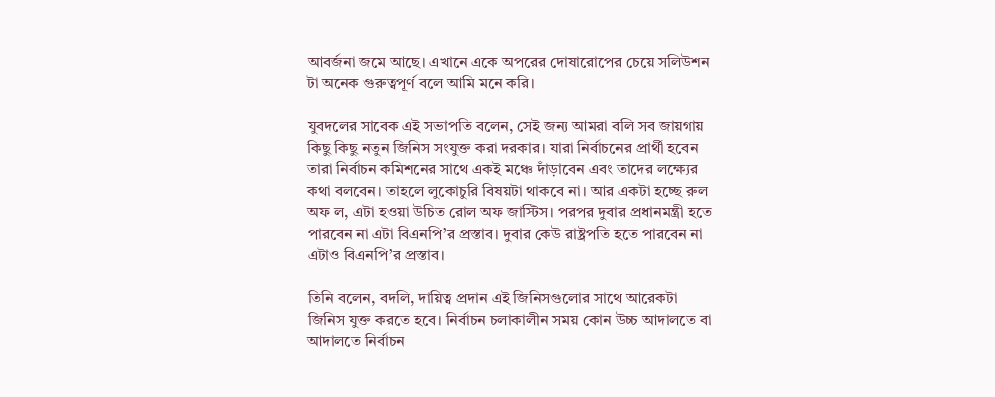আবর্জনা জমে আছে। এখানে একে অপরের দোষারোপের চেয়ে সলিউশন টা অনেক গুরুত্বপূর্ণ বলে আমি মনে করি।

যুবদলের সাবেক এই সভাপতি বলেন, সেই জন্য আমরা বলি সব জায়গায় কিছু কিছু নতুন জিনিস সংযুক্ত করা দরকার। যারা নির্বাচনের প্রার্থী হবেন তারা নির্বাচন কমিশনের সাথে একই মঞ্চে দাঁড়াবেন এবং তাদের লক্ষ্যের কথা বলবেন। তাহলে লুকোচুরি বিষয়টা থাকবে না। আর একটা হচ্ছে রুল অফ ল, এটা হওয়া উচিত রোল অফ জাস্টিস। পরপর দুবার প্রধানমন্ত্রী হতে পারবেন না এটা বিএনপি’র প্রস্তাব। দুবার কেউ রাষ্ট্রপতি হতে পারবেন না এটাও বিএনপি’র প্রস্তাব।

তিনি বলেন, বদলি, দায়িত্ব প্রদান এই জিনিসগুলোর সাথে আরেকটা জিনিস যুক্ত করতে হবে। নির্বাচন চলাকালীন সময় কোন উচ্চ আদালতে বা আদালতে নির্বাচন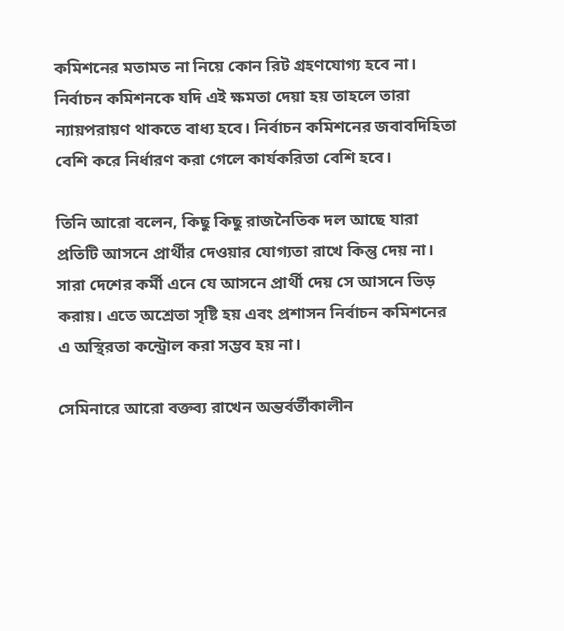কমিশনের মতামত না নিয়ে কোন রিট গ্রহণযোগ্য হবে না। নির্বাচন কমিশনকে যদি এই ক্ষমতা দেয়া হয় তাহলে তারা ন্যায়পরায়ণ থাকতে বাধ্য হবে। নির্বাচন কমিশনের জবাবদিহিতা বেশি করে নির্ধারণ করা গেলে কার্যকরিতা বেশি হবে।

তিনি আরো বলেন, কিছু কিছু রাজনৈতিক দল আছে যারা প্রতিটি আসনে প্রার্থীর দেওয়ার যোগ্যতা রাখে কিন্তু দেয় না। সারা দেশের কর্মী এনে যে আসনে প্রার্থী দেয় সে আসনে ভিড় করায়। এতে অশ্রেতা সৃষ্টি হয় এবং প্রশাসন নির্বাচন কমিশনের এ অস্থিরতা কন্ট্রোল করা সম্ভব হয় না।

সেমিনারে আরো বক্তব্য রাখেন অন্তর্বর্তীকালীন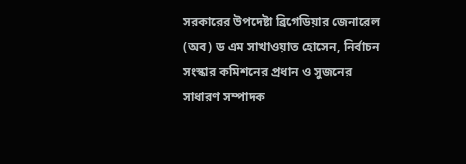সরকারের উপদেষ্টা ব্রিগেডিয়ার জেনারেল (অব) ড এম সাখাওয়াত হোসেন, নির্বাচন সংস্কার কমিশনের প্রধান ও সুজনের সাধারণ সম্পাদক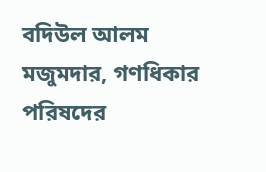বদিউল আলম মজুমদার, গণধিকার পরিষদের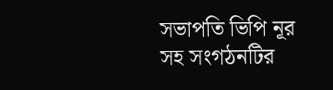সভাপতি ভিপি নূর সহ সংগঠনটির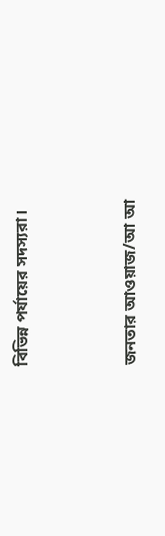বিভিন্ন পর্যায়ের সদস্যরা।



জনতার আওয়াজ/আ আ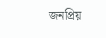জনপ্রিয়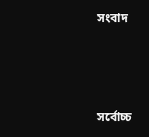সংবাদ



সর্বোচ্চ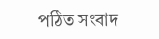পঠিত সংবাদ